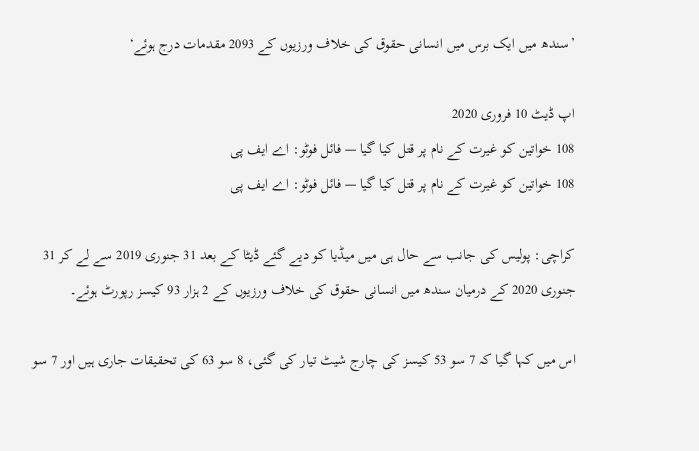’سندھ میں ایک برس میں انسانی حقوق کی خلاف ورزیوں کے 2093 مقدمات درج ہوئے‘

اپ ڈیٹ 10 فروری 2020
108 خواتین کو غیرت کے نام پر قتل کیا گیا — فائل فوٹو: اے ایف پی
108 خواتین کو غیرت کے نام پر قتل کیا گیا — فائل فوٹو: اے ایف پی

کراچی: پولیس کی جانب سے حال ہی میں میڈیا کو دیے گئے ڈیٹا کے بعد 31 جنوری 2019 سے لے کر 31 جنوری 2020 کے درمیان سندھ میں انسانی حقوق کی خلاف ورزیوں کے 2 ہزار 93 کیسز رپورٹ ہوئے۔

اس میں کہا گیا کہ 7 سو 53 کیسز کی چارج شیٹ تیار کی گئی، 8 سو 63 کی تحقیقات جاری ہیں اور 7 سو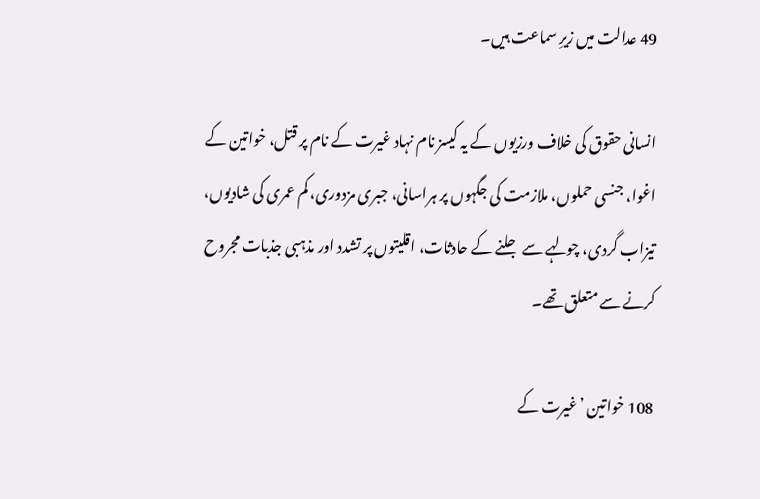49 عدالت میں زیرِ سماعت ہیں۔

انسانی حقوق کی خلاف ورزیوں کے یہ کیسز نام نہاد غیرت کے نام پر قتل، خواتین کے اغوا، جنسی حملوں، ملازمت کی جگہوں پر ہراسانی، جبری مزدوری، کم عمری کی شادیوں، تیزاب گردی، چولہے سے جلنے کے حادثات، اقلیتوں پر تشدد اور مذہبی جذبات مجروح کرنے سے متعلق تھے۔

108 خواتین ’غیرت کے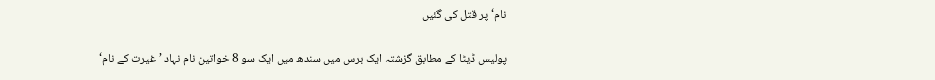نام‘ پر قتل کی گئیں

پولیس ڈیٹا کے مطابق گزشتہ ایک برس میں سندھ میں ایک سو 8 خواتین نام نہاد ’غیرت کے نام‘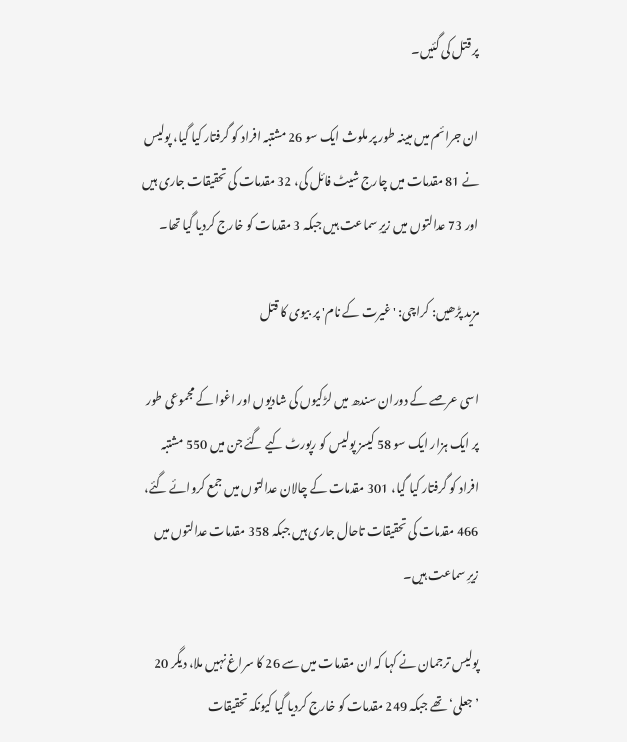پر قتل کی گئیں۔

ان جرائم میں مبینہ طور پر ملوث ایک سو 26 مشتبہ افراد کو گرفتار کیا گیا، پولیس نے 81 مقدمات میں چارج شیٹ فائل کی، 32 مقدمات کی تحقیقات جاری ہیں اور 73 عدالتوں میں زیرِ سماعت ہیں جبکہ 3 مقدمات کو خارج کردیا گیا تھا۔

مزید پڑھیں: کراچی: 'غیرت کے نام' پر بیوی کا قتل

اسی عرصے کے دوران سندھ میں لڑکیوں کی شادیوں اور اغوا کے مجموعی طور پر ایک ہزار ایک سو 58 کیسز پولیس کو رپورٹ کیے گئے جن میں 550 مشتبہ افراد کو گرفتار کیا گیا، 301 مقدمات کے چالان عدالتوں میں جمع کروائے گئے، 466 مقدمات کی تحقیقات تاحال جاری ہیں جبکہ 358 مقدمات عدالتوں میں زیرِ سماعت ہیں۔

پولیس ترجمان نے کہا کہ ان مقدمات میں سے 26 کا سراغ نہیں ملا، دیگر 20 ’جعلی‘ تھے جبکہ 249 مقدمات کو خارج کردیا گیا کیونکہ تحقیقات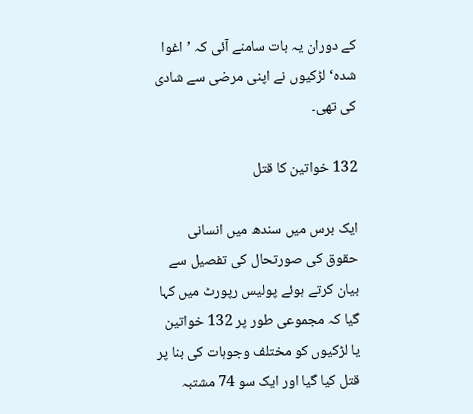کے دوران یہ بات سامنے آئی کہ ’اغوا شدہ‘ لڑکیوں نے اپنی مرضی سے شادی کی تھی۔

132 خواتین کا قتل

ایک برس میں سندھ میں انسانی حقوق کی صورتحال کی تفصیل سے بیان کرتے ہوئے پولیس رپورٹ میں کہا گیا کہ مجموعی طور پر 132 خواتین یا لڑکیوں کو مختلف وجوہات کی بنا پر قتل کیا گیا اور ایک سو 74 مشتبہ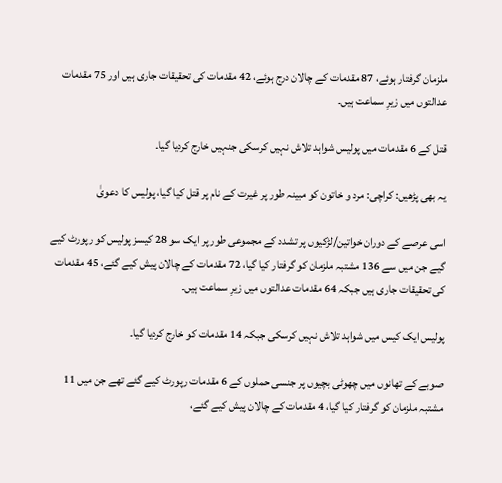ملزمان گرفتار ہوئے، 87 مقدمات کے چالان درج ہوئے، 42 مقدمات کی تحقیقات جاری ہیں اور 75 مقدمات عدالتوں میں زیرِ سماعت ہیں۔

قتل کے 6 مقدمات میں پولیس شواہد تلاش نہیں کرسکی جنہیں خارج کردیا گیا۔

یہ بھی پڑھیں: کراچی: مرد و خاتون کو مبینہ طور پر غیرت کے نام پر قتل کیا گیا، پولیس کا دعویٰ

اسی عرصے کے دوران خواتین/لڑکیوں پر تشدد کے مجموعی طور پر ایک سو 28 کیسز پولیس کو رپورٹ کیے گیے جن میں سے 136 مشتبہ ملزمان کو گرفتار کیا گیا، 72 مقدمات کے چالان پیش کیے گئے، 45 مقدمات کی تحقیقات جاری ہیں جبکہ 64 مقدمات عدالتوں میں زیرِ سماعت ہیں۔

پولیس ایک کیس میں شواہد تلاش نہیں کرسکی جبکہ 14 مقدمات کو خارج کردیا گیا۔

صوبے کے تھانوں میں چھوٹی بچیوں پر جنسی حملوں کے 6 مقدمات رپورٹ کیے گئے تھے جن میں 11 مشتبہ ملزمان کو گرفتار کیا گیا، 4 مقدمات کے چالان پیش کیے گئے،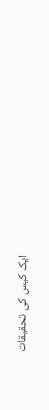ایک کیس کی تحقیقات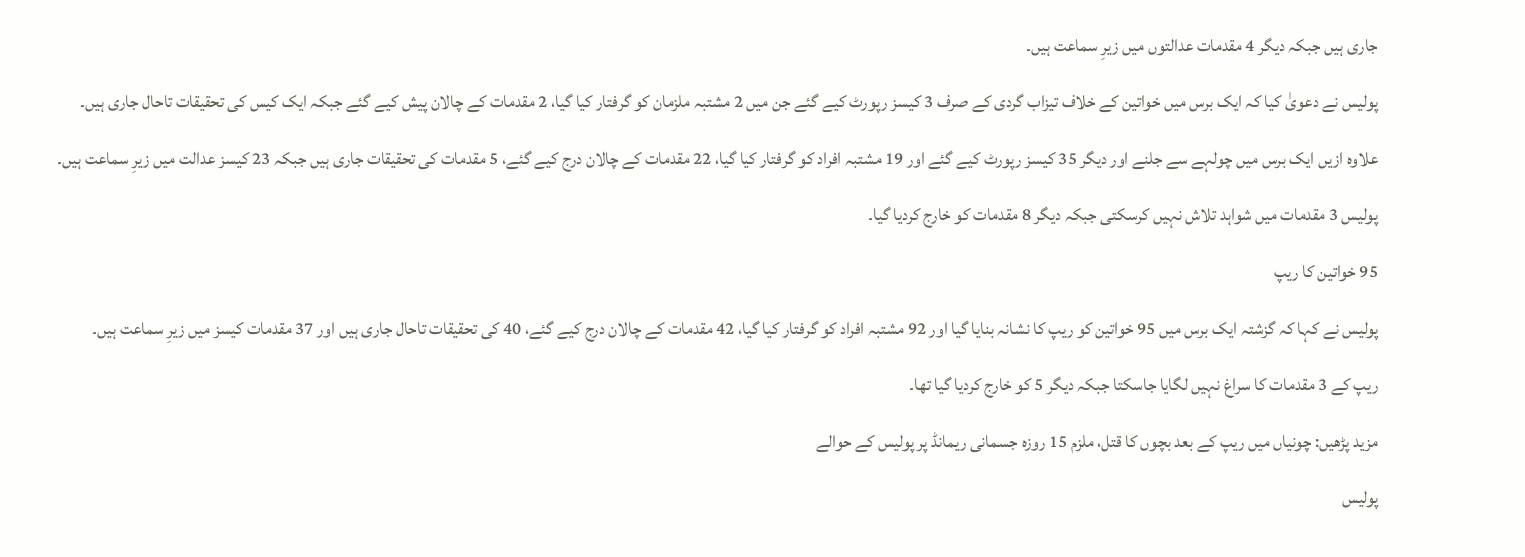جاری ہیں جبکہ دیگر 4 مقدمات عدالتوں میں زیرِ سماعت ہیں۔

پولیس نے دعویٰ کیا کہ ایک برس میں خواتین کے خلاف تیزاب گردی کے صرف 3 کیسز رپورٹ کیے گئے جن میں 2 مشتبہ ملزمان کو گرفتار کیا گیا، 2 مقدمات کے چالان پیش کیے گئے جبکہ ایک کیس کی تحقیقات تاحال جاری ہیں۔

علاوہ ازیں ایک برس میں چولہے سے جلنے اور دیگر 35 کیسز رپورٹ کیے گئے اور 19 مشتبہ افراد کو گرفتار کیا گیا، 22 مقدمات کے چالان درج کیے گئے، 5 مقدمات کی تحقیقات جاری ہیں جبکہ 23 کیسز عدالت میں زیرِ سماعت ہیں۔

پولیس 3 مقدمات میں شواہد تلاش نہیں کرسکتی جبکہ دیگر 8 مقدمات کو خارج کردیا گیا۔

95 خواتین کا ریپ

پولیس نے کہا کہ گزشتہ ایک برس میں 95 خواتین کو ریپ کا نشانہ بنایا گیا اور 92 مشتبہ افراد کو گرفتار کیا گیا، 42 مقدمات کے چالان درج کیے گئے، 40 کی تحقیقات تاحال جاری ہیں اور 37 مقدمات کیسز میں زیرِ سماعت ہیں۔

ریپ کے 3 مقدمات کا سراغ نہیں لگایا جاسکتا جبکہ دیگر 5 کو خارج کردیا گیا تھا۔

مزید پڑھیں: چونیاں میں ریپ کے بعد بچوں کا قتل، ملزم 15 روزہ جسمانی ریمانڈ پر پولیس کے حوالے

پولیس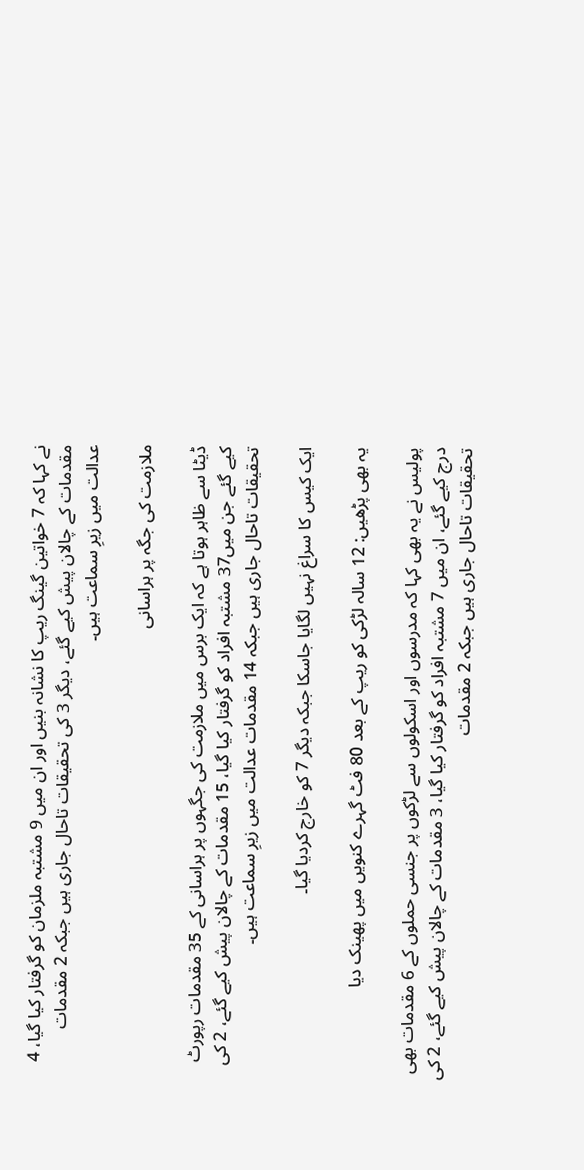نے کہا کہ 7 خواتین گینگ ریپ کا نشانہ بنیں اور ان میں 9 مشتبہ ملزمان کو گرفتار کیا گیا، 4 مقدمات کے چالان پیش کیے گئے، دیگر 3 کی تحقیقات تاحال جاری ہیں جبکہ 2 مقدمات عدالت میں زیرِ سماعت ہیں۔

ملازمت کی جگہ پر ہراسانی

ڈیٹا سے ظاہر ہوتا ہے کہ ایک برس میں ملازمت کی جگہوں پر ہراسانی کے 35 مقدمات رپورٹ کیے گئے جن میں37 مشتبہ افراد کو گرفتار کیا گیا، 15 مقدمات کے چالان پیش کیے گئے، 2 کی تحقیقات تاحال جاری ہیں جبکہ 14 مقدمات عدالت میں زیرِ سماعت ہیں۔

ایک کیس کا سراغ نہیں لگایا جاسکا جبکہ دیگر 7 کو خارج کردیا گیا۔

یہ بھی پڑھیں: 12 سالہ لڑکی کو ریپ کے بعد 80 فٹ گہرے کنویں میں پھینک دیا

پولیس نے یہ بھی کہا کہ مدرسوں اور اسکولوں سے لڑکوں پر جنسی حملوں کے 6 مقدمات بھی درج کیے گئے، ان میں 7 مشتبہ افراد کو گرفتار کیا گیا، 3 مقدمات کے چالان پیش کیے گئے، 2 کی تحقیقات تاحال جاری ہیں جبکہ 2 مقدمات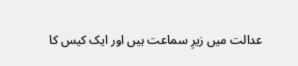عدالت میں زیرِ سماعت ہیں اور ایک کیس کا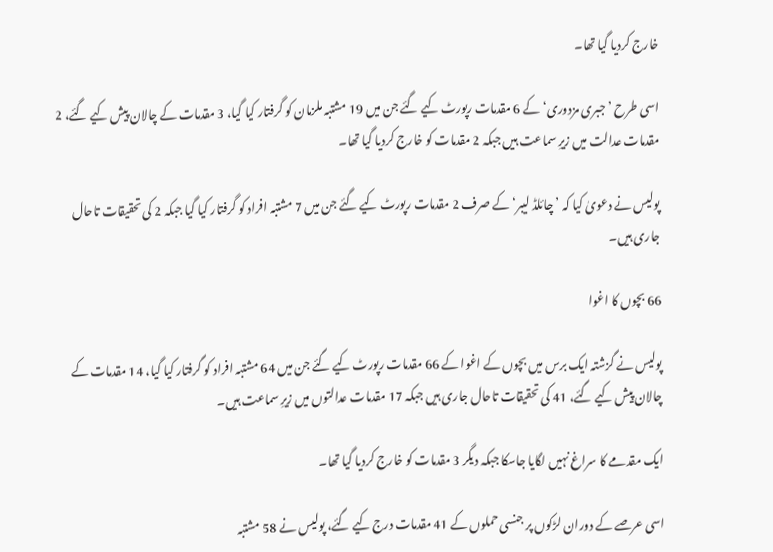خارج کردیا گیا تھا۔

اسی طرح ’جبری مزدوری‘ کے 6 مقدمات رپورٹ کیے گئے جن میں 19 مشتبہ ملزمان کو گرفتار کیا گیا، 3 مقدمات کے چالان پیش کیے گئے، 2 مقدمات عدالت میں زیرِ سماعت ہیں جبکہ 2 مقدمات کو خارج کردیا گیا تھا۔

پولیس نے دعویٰ کیا کہ ’چائلڈ لیبر‘ کے صرف 2 مقدمات رپورٹ کیے گئے جن میں 7 مشتبہ افراد کو گرفتار کیا گیا جبکہ 2 کی تحقیقات تاحال جاری ہیں۔

66 بچوں کا اغوا

پولیس نے گزشتہ ایک برس میں بچوں کے اغوا کے 66 مقدمات رپورٹ کیے گئے جن میں 64 مشتبہ افراد کو گرفتار کیا گیا، 14 مقدمات کے چالان پیش کیے گئے، 41 کی تحقیقات تاحال جاری ہیں جبکہ 17 مقدمات عدالتوں میں زیرِ سماعت ہیں۔

ایک مقدمے کا سراغ نہیں لگایا جاسکا جبکہ دیگر 3 مقدمات کو خارج کردیا گیا تھا۔

اسی عرصے کے دوران لڑکوں پر جنسی حملوں کے 41 مقدمات درج کیے گئے، پولیس نے 58 مشتبہ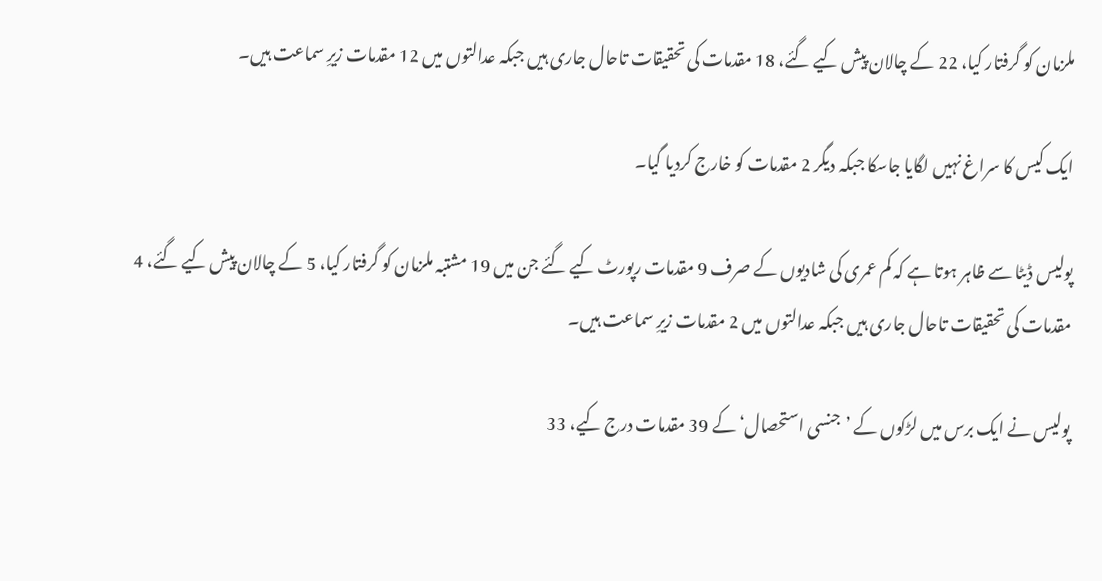ملزمان کو گرفتار کیا، 22 کے چالان پیش کیے گئے، 18 مقدمات کی تحقیقات تاحال جاری ہیں جبکہ عدالتوں میں 12 مقدمات زیرِ سماعت ہیں۔

ایک کیس کا سراغ نہیں لگایا جاسکا جبکہ دیگر 2 مقدمات کو خارج کردیا گیا۔

پولیس ڈیٹا سے ظاہر ہوتا ہے کہ کم عمری کی شادیوں کے صرف 9 مقدمات رپورٹ کیے گئے جن میں 19 مشتبہ ملزمان کو گرفتار کیا، 5 کے چالان پیش کیے گئے، 4 مقدمات کی تحقیقات تاحال جاری ہیں جبکہ عدالتوں میں 2 مقدمات زیرِ سماعت ہیں۔

پولیس نے ایک برس میں لڑکوں کے ’جنسی استحصال‘ کے 39 مقدمات درج کیے، 33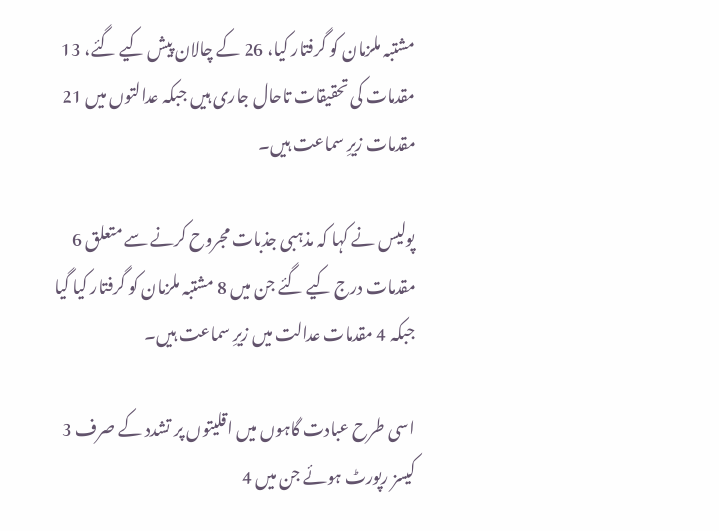مشتبہ ملزمان کو گرفتار کیا، 26 کے چالان پیش کیے گئے، 13 مقدمات کی تحقیقات تاحال جاری ہیں جبکہ عدالتوں میں 21 مقدمات زیرِ سماعت ہیں۔

پولیس نے کہا کہ مذہبی جذبات مجروح کرنے سے متعلق 6 مقدمات درج کیے گئے جن میں 8 مشتبہ ملزمان کو گرفتار کیا گیا جبکہ 4 مقدمات عدالت میں زیرِ سماعت ہیں۔

اسی طرح عبادت گاہوں میں اقلیتوں پر تشدد کے صرف 3 کیسز رپورٹ ہوئے جن میں 4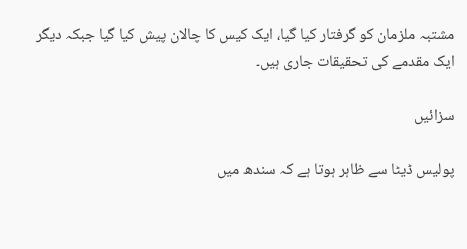مشتبہ ملزمان کو گرفتار کیا گیا، ایک کیس کا چالان پیش کیا گیا جبکہ دیگر ایک مقدمے کی تحقیقات جاری ہیں۔

سزائیں

پولیس ڈیٹا سے ظاہر ہوتا ہے کہ سندھ میں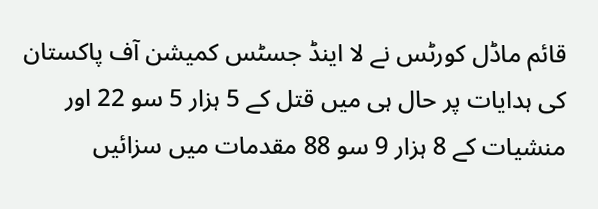قائم ماڈل کورٹس نے لا اینڈ جسٹس کمیشن آف پاکستان کی ہدایات پر حال ہی میں قتل کے 5 ہزار 5 سو 22 اور منشیات کے 8 ہزار 9 سو 88 مقدمات میں سزائیں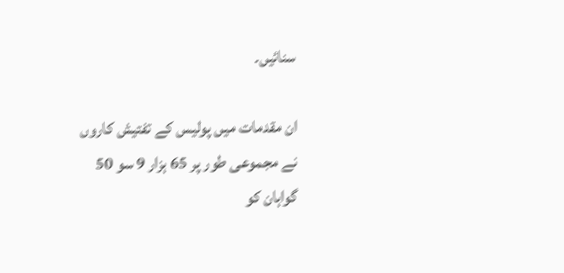سنائیں۔

ان مقدمات میں پولیس کے تفتیش کاروں نے مجموعی طور پر 65 ہزار 9 سو 50 گواہان کو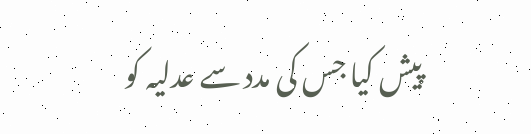پیش کیا جس کی مدد سے عدلیہ کو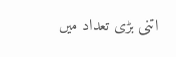اتنی بڑی تعداد میں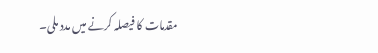مقدمات کا فیصلہ کرنے میں مدد ملی۔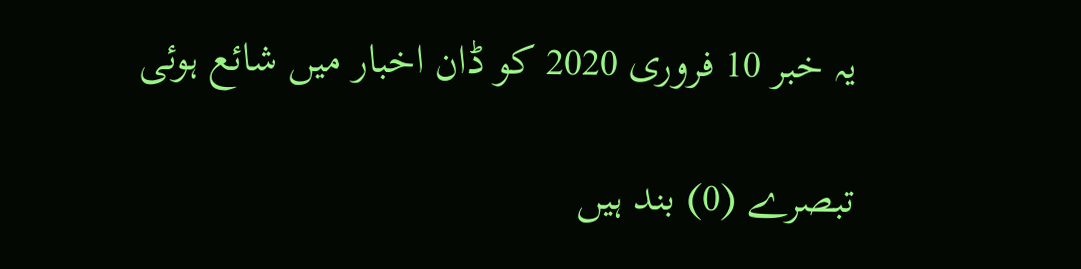یہ خبر 10 فروری 2020 کو ڈان اخبار میں شائع ہوئی

تبصرے (0) بند ہیں